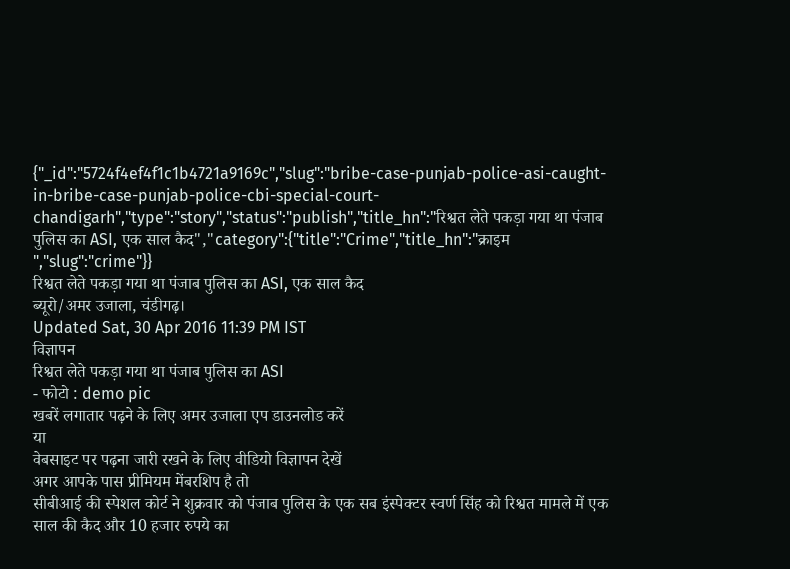{"_id":"5724f4ef4f1c1b4721a9169c","slug":"bribe-case-punjab-police-asi-caught-in-bribe-case-punjab-police-cbi-special-court-chandigarh","type":"story","status":"publish","title_hn":"रिश्वत लेते पकड़ा गया था पंजाब पुलिस का ASI, एक साल कैद","category":{"title":"Crime","title_hn":"क्राइम ","slug":"crime"}}
रिश्वत लेते पकड़ा गया था पंजाब पुलिस का ASI, एक साल कैद
ब्यूरो/अमर उजाला, चंडीगढ़।
Updated Sat, 30 Apr 2016 11:39 PM IST
विज्ञापन
रिश्वत लेते पकड़ा गया था पंजाब पुलिस का ASI
- फोटो : demo pic
खबरें लगातार पढ़ने के लिए अमर उजाला एप डाउनलोड करें
या
वेबसाइट पर पढ़ना जारी रखने के लिए वीडियो विज्ञापन देखें
अगर आपके पास प्रीमियम मेंबरशिप है तो
सीबीआई की स्पेशल कोर्ट ने शुक्रवार को पंजाब पुलिस के एक सब इंस्पेक्टर स्वर्ण सिंह को रिश्वत मामले में एक साल की कैद और 10 हजार रुपये का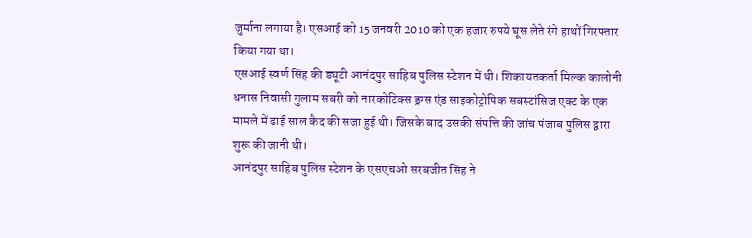जुर्माना लगाया है। एसआई को 15 जनवरी 2010 को एक हजार रुपये घूस लेते रंगे हाथों गिरफ्तार किया गया था।
एसआई स्वर्ण सिंह की ड्यूटी आनंदपुर साहिब पुलिस स्टेशन में थी। शिकायतकर्ता मिल्क कालोनी धनास निवासी गुलाम सबरी को नारकोटिक्स ड्रग्स एंड साइकोट्रोपिक सबस्टांसिज एक्ट के एक मामले में ढाई साल कैद की सजा हुई थी। जिसके बाद उसकी संपत्ति की जांच पंजाब पुलिस द्वारा शुरू की जानी थी।
आनंदपुर साहिब पुलिस स्टेशन के एसएचओ सरबजीत सिंह ने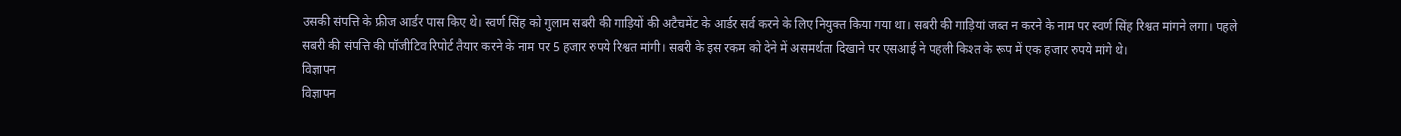उसकी संपत्ति के फ्रीज आर्डर पास किए थे। स्वर्ण सिंह को गुलाम सबरी की गाड़ियों की अटैचमेंट के आर्डर सर्व करने के लिए नियुक्त किया गया था। सबरी की गाड़ियां जब्त न करने के नाम पर स्वर्ण सिंह रिश्वत मांगने लगा। पहले सबरी की संपत्ति की पॉजीटिव रिपोर्ट तैयार करने के नाम पर 5 हजार रुपये रिश्वत मांगी। सबरी के इस रकम को देने में असमर्थता दिखाने पर एसआई ने पहली किश्त के रूप में एक हजार रुपये मांगे थे।
विज्ञापन
विज्ञापन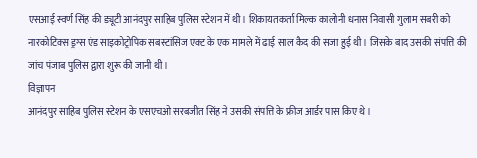एसआई स्वर्ण सिंह की ड्यूटी आनंदपुर साहिब पुलिस स्टेशन में थी। शिकायतकर्ता मिल्क कालोनी धनास निवासी गुलाम सबरी को नारकोटिक्स ड्रग्स एंड साइकोट्रोपिक सबस्टांसिज एक्ट के एक मामले में ढाई साल कैद की सजा हुई थी। जिसके बाद उसकी संपत्ति की जांच पंजाब पुलिस द्वारा शुरू की जानी थी।
विज्ञापन
आनंदपुर साहिब पुलिस स्टेशन के एसएचओ सरबजीत सिंह ने उसकी संपत्ति के फ्रीज आर्डर पास किए थे।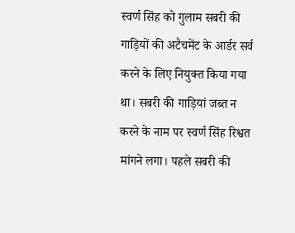स्वर्ण सिंह को गुलाम सबरी की गाड़ियों की अटैचमेंट के आर्डर सर्व करने के लिए नियुक्त किया गया था। सबरी की गाड़ियां जब्त न करने के नाम पर स्वर्ण सिंह रिश्वत मांगने लगा। पहले सबरी की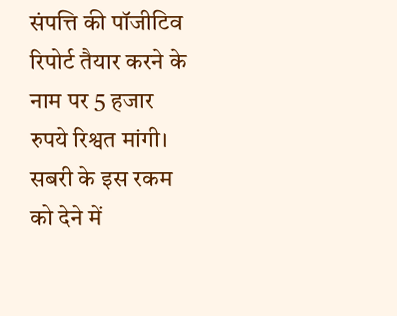संपत्ति की पॉजीटिव रिपोर्ट तैयार करने के नाम पर 5 हजार रुपये रिश्वत मांगी। सबरी के इस रकम को देने में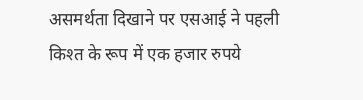असमर्थता दिखाने पर एसआई ने पहली किश्त के रूप में एक हजार रुपये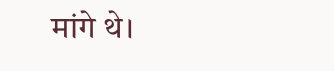मांगे थे।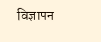विज्ञापन